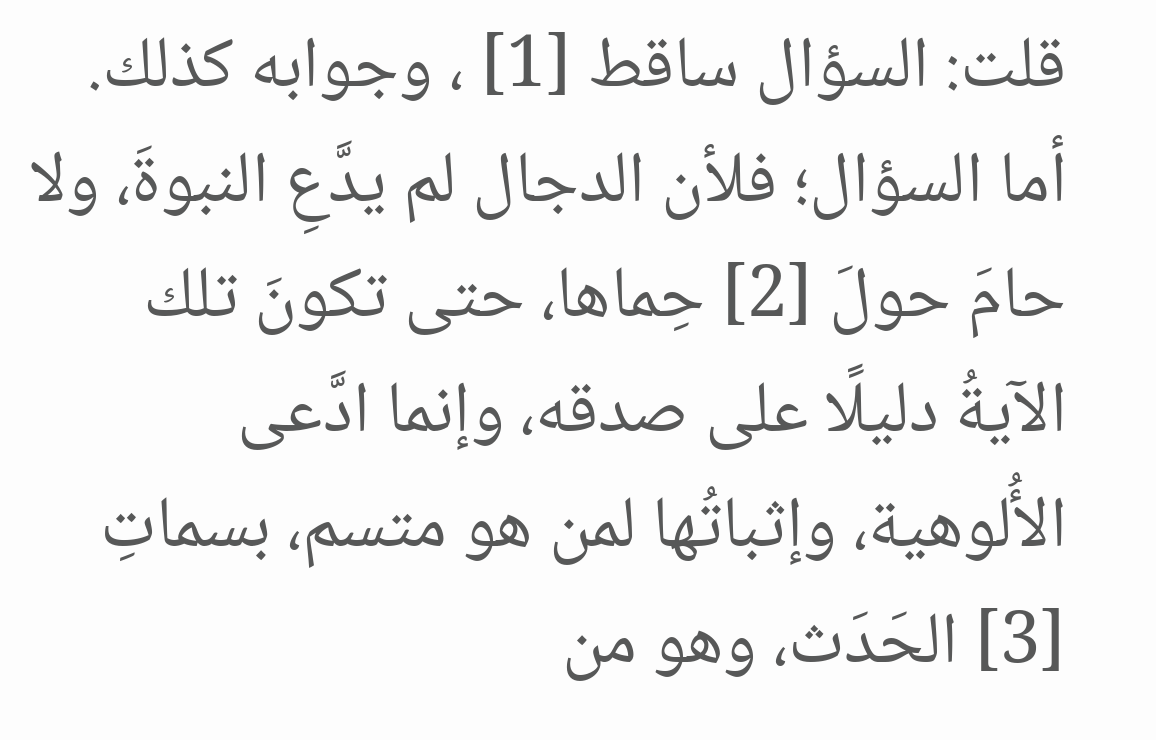قلت: السؤال ساقط [1] ، وجوابه كذلك.
أما السؤال؛ فلأن الدجال لم يدَّعِ النبوةَ، ولا حامَ حولَ [2] حِماها، حتى تكونَ تلك الآيةُ دليلًا على صدقه، وإنما ادَّعى الأُلوهية، وإثباتُها لمن هو متسم، بسماتِ [3] الحَدَث، وهو من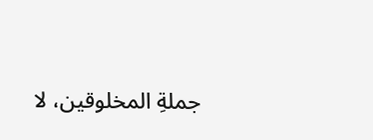جملةِ المخلوقين، لا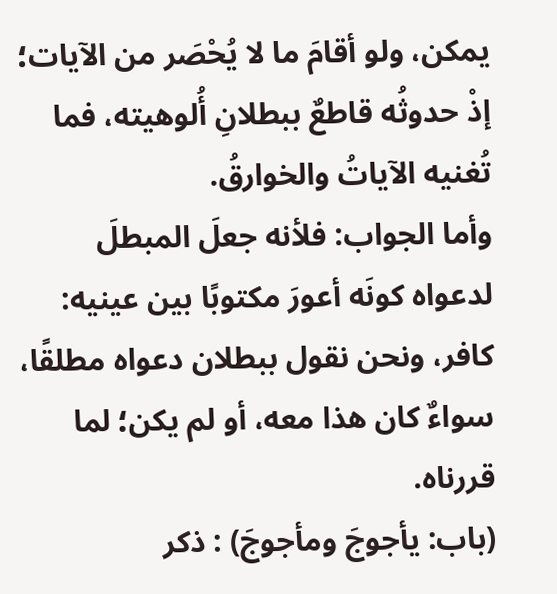يمكن، ولو أقامَ ما لا يُحْصَر من الآيات؛ إذْ حدوثُه قاطعٌ ببطلانِ أُلوهيته، فما تُغنيه الآياتُ والخوارقُ.
وأما الجواب: فلأنه جعلَ المبطلَ لدعواه كونَه أعورَ مكتوبًا بين عينيه: كافر، ونحن نقول ببطلان دعواه مطلقًا، سواءٌ كان هذا معه، أو لم يكن؛ لما قررناه.
(باب: يأجوجَ ومأجوجَ) : ذكر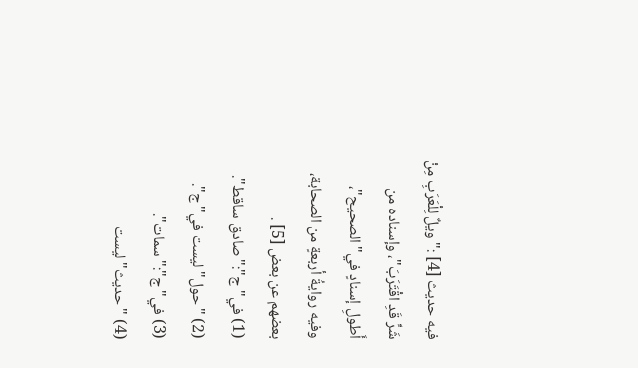فيه حديث [4] :"ويلٌ لِلْعَرَبِ مِنْ شَرٍّ قَدِ اقْتَرَبَ"، وإسناده من أَطولِ إسنادٍ في"الصحيح"، وفيه روايةُ أربعةٍ من الصحابة، بعضهم عن بعض [5] .
(1) في"ج":"صادق ساقط".
(2) "حول"ليست في"ج".
(3) في"ج":"سمات".
(4) "حديث"ليست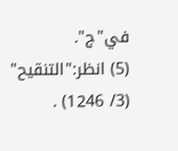في"ج".
(5) انظر:"التنقيح" (3/ 1246) .